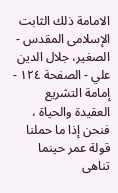الامامة ذلك الثابت الإسلامى المقدس - الصغير، جلال الدين علي - الصفحة ١٢٤ - إمامة التشريع
العقيدة والحياة ، فنحن إذا ما حملنا قولة عمر حينما تناهى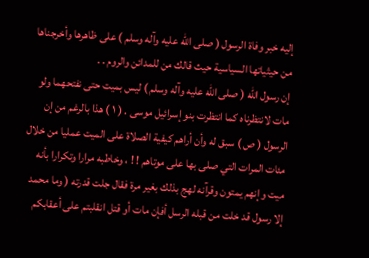إليه خبر وفاة الرسول ( صلى الله عليه وآله وسلم ) على ظاهرها وأخرجناها من حيثياتها السياسية حيث قالك من للمدائن والروم . .
إن رسول الله ( صلى الله عليه وآله وسلم ) ليس بميت حتى نفتحهما ولو مات لانتظرناه كما انتظرت بنو إسرائيل موسى . ( ١ ) هذا بالرغم من إن الرسول ( ص ) سبق له وأن أراهم كيفية الصلاة على الميت عمليا من خلال مئات المرات التي صلى بها على موتاهم ! ! ، وخاطبه مرارا وتكرارا بأنه ميت وإنهم يمتون وقرآنه لهج بذلك بغير مرة فقال جلت قدرته ( وما محمد إلا رسول قد خلت من قبله الرسل أفإن مات أو قتل انقلبتم على أعقابكم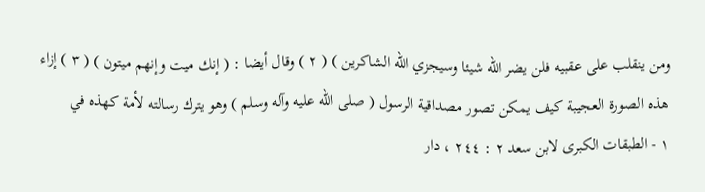ومن ينقلب على عقبيه فلن يضر الله شيئا وسيجزي الله الشاكرين ) ( ٢ ) وقال أيضا : ( إنك ميت وإنهم ميتون ) ( ٣ ) إزاء هذه الصورة العجيبة كيف يمكن تصور مصداقية الرسول ( صلى الله عليه وآله وسلم ) وهو يترك رسالته لأمة كهذه في
١ - الطبقات الكبرى لابن سعد ٢ : ٢٤٤ ، دار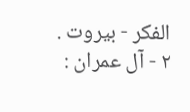الفكر - بيروت . ٢ - آل عمران :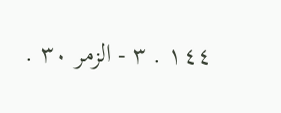١٤٤ . ٣ - الزمر ٣٠ .